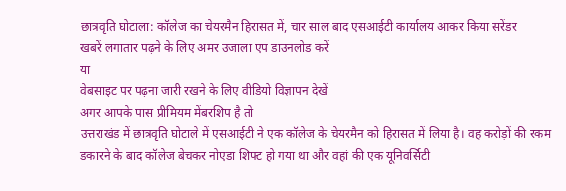छात्रवृति घोटाला: कॉलेज का चेयरमैन हिरासत में, चार साल बाद एसआईटी कार्यालय आकर किया सरेंडर
खबरें लगातार पढ़ने के लिए अमर उजाला एप डाउनलोड करें
या
वेबसाइट पर पढ़ना जारी रखने के लिए वीडियो विज्ञापन देखें
अगर आपके पास प्रीमियम मेंबरशिप है तो
उत्तराखंड में छात्रवृति घोटाले में एसआईटी ने एक कॉलेज के चेयरमैन को हिरासत में लिया है। वह करोड़ों की रकम डकारने के बाद कॉलेज बेचकर नोएडा शिफ्ट हो गया था और वहां की एक यूनिवर्सिटी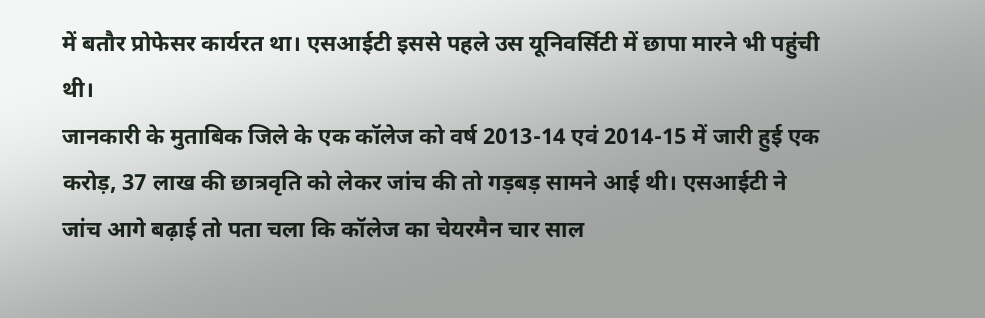में बतौर प्रोफेसर कार्यरत था। एसआईटी इससे पहले उस यूनिवर्सिटी में छापा मारने भी पहुंची थी।
जानकारी के मुताबिक जिले के एक कॉलेज को वर्ष 2013-14 एवं 2014-15 में जारी हुई एक करोड़, 37 लाख की छात्रवृति को लेकर जांच की तो गड़बड़ सामने आई थी। एसआईटी ने जांच आगे बढ़ाई तो पता चला कि कॉलेज का चेयरमैन चार साल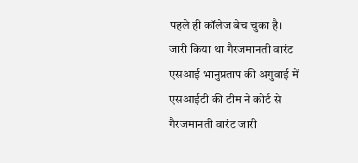पहले ही कॉलेज बेच चुका है।
जारी किया था गैरजमानती वारंट
एसआई भानुप्रताप की अगुवाई में एसआईटी की टीम ने कोर्ट से गैरजमानती वारंट जारी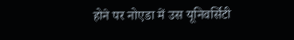होने पर नोएडा में उस यूनिवर्सिटी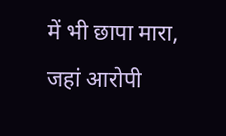में भी छापा मारा, जहां आरोपी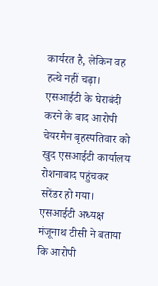कार्यरत है, लेकिन वह हत्थे नहीं चढ़ा।
एसआईटी के घेराबंदी करने के बाद आरोपी चेयरमैन बृहस्पतिवार को खुद एसआईटी कार्यालय रोशनाबाद पहुंचकर सरेंडर हो गया। एसआईटी अध्यक्ष मंजूनाथ टीसी ने बताया कि आरोपी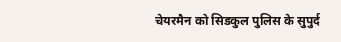चेयरमैन को सिडकुल पुलिस के सुपुर्द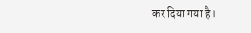कर दिया गया है।